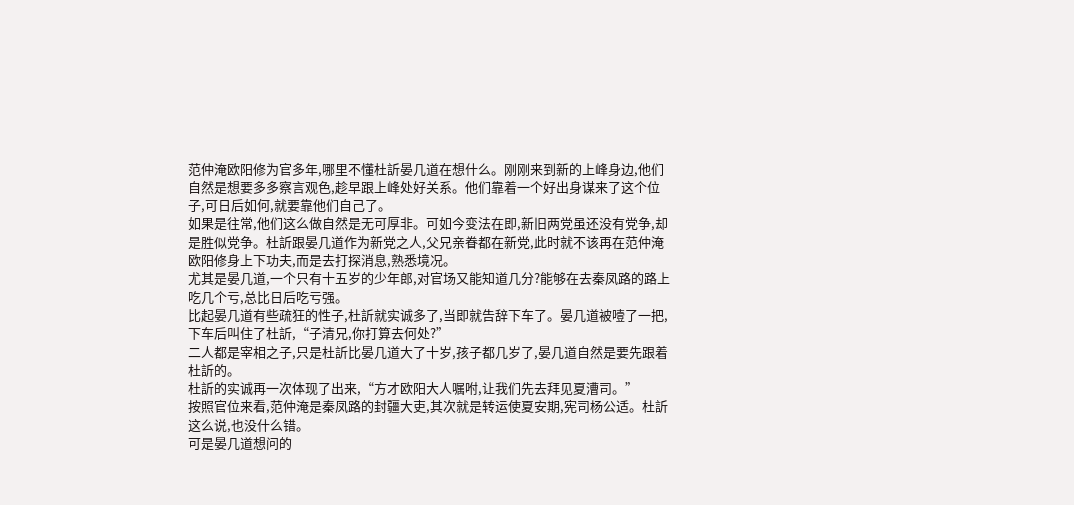范仲淹欧阳修为官多年,哪里不懂杜訢晏几道在想什么。刚刚来到新的上峰身边,他们自然是想要多多察言观色,趁早跟上峰处好关系。他们靠着一个好出身谋来了这个位子,可日后如何,就要靠他们自己了。
如果是往常,他们这么做自然是无可厚非。可如今变法在即,新旧两党虽还没有党争,却是胜似党争。杜訢跟晏几道作为新党之人,父兄亲眷都在新党,此时就不该再在范仲淹欧阳修身上下功夫,而是去打探消息,熟悉境况。
尤其是晏几道,一个只有十五岁的少年郎,对官场又能知道几分?能够在去秦凤路的路上吃几个亏,总比日后吃亏强。
比起晏几道有些疏狂的性子,杜訢就实诚多了,当即就告辞下车了。晏几道被噎了一把,下车后叫住了杜訢,“子清兄,你打算去何处?”
二人都是宰相之子,只是杜訢比晏几道大了十岁,孩子都几岁了,晏几道自然是要先跟着杜訢的。
杜訢的实诚再一次体现了出来,“方才欧阳大人嘱咐,让我们先去拜见夏漕司。”
按照官位来看,范仲淹是秦凤路的封疆大吏,其次就是转运使夏安期,宪司杨公适。杜訢这么说,也没什么错。
可是晏几道想问的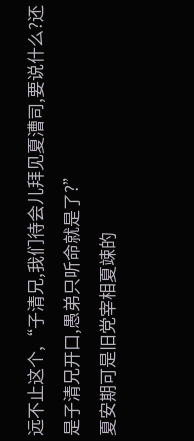远不止这个,“子清兄,我们待会儿拜见夏漕司,要说什么?还是子清兄开口,愚弟只听命就是了?”
夏安期可是旧党宰相夏竦的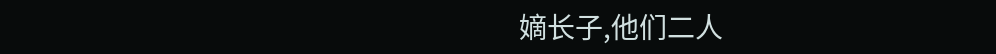嫡长子,他们二人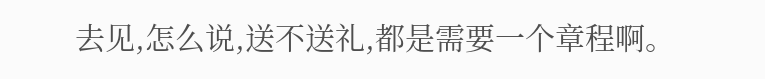去见,怎么说,送不送礼,都是需要一个章程啊。